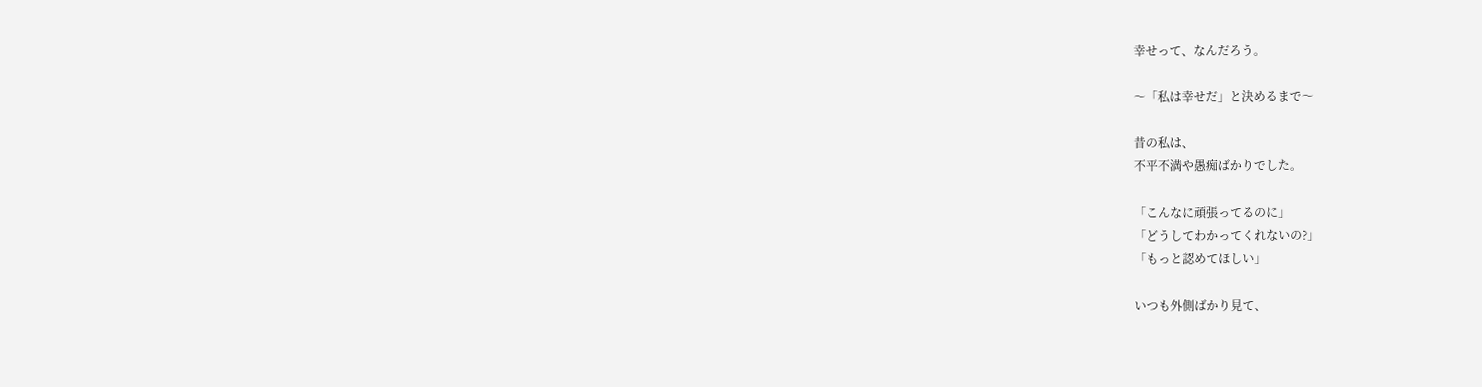幸せって、なんだろう。

〜「私は幸せだ」と決めるまで〜

昔の私は、
不平不満や愚痴ばかりでした。

「こんなに頑張ってるのに」
「どうしてわかってくれないの?」
「もっと認めてほしい」

いつも外側ばかり見て、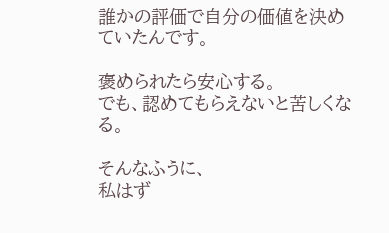誰かの評価で自分の価値を決めていたんです。

褒められたら安心する。
でも、認めてもらえないと苦しくなる。

そんなふうに、
私はず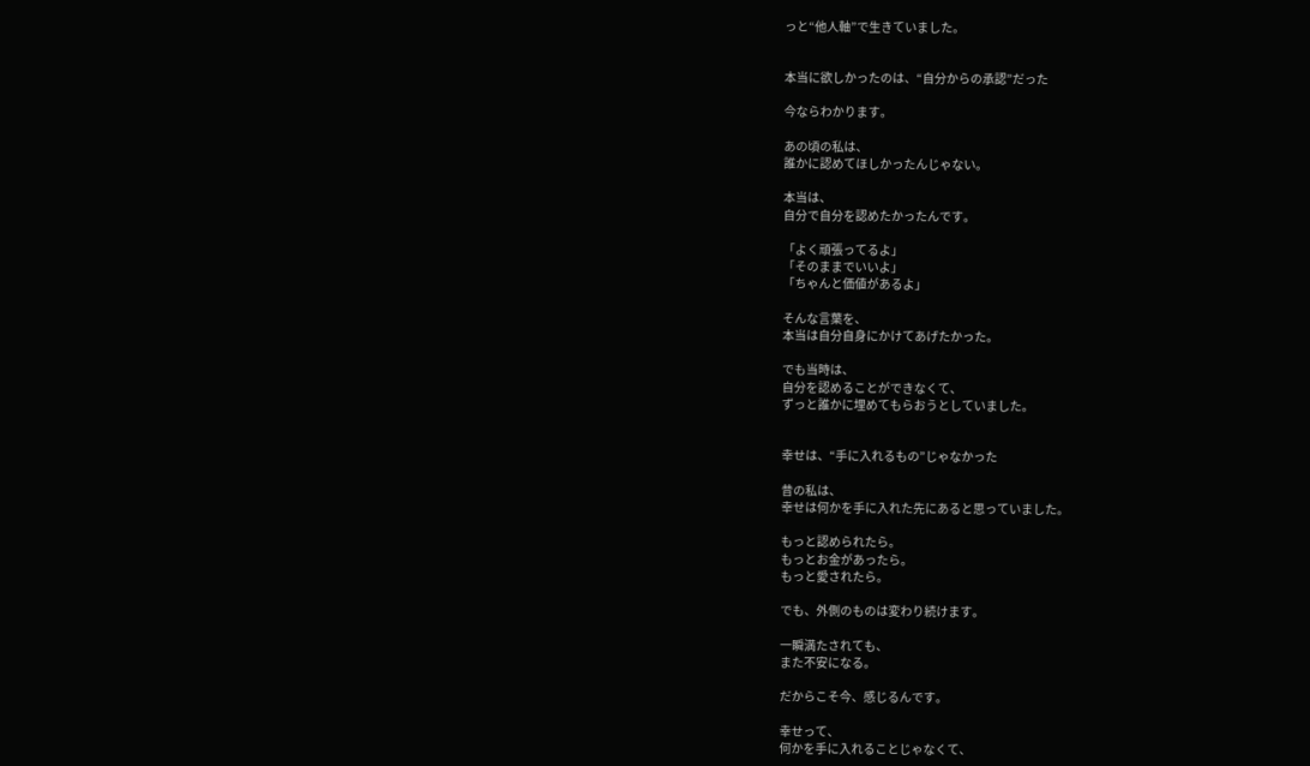っと“他人軸”で生きていました。


本当に欲しかったのは、“自分からの承認”だった

今ならわかります。

あの頃の私は、
誰かに認めてほしかったんじゃない。

本当は、
自分で自分を認めたかったんです。

「よく頑張ってるよ」
「そのままでいいよ」
「ちゃんと価値があるよ」

そんな言葉を、
本当は自分自身にかけてあげたかった。

でも当時は、
自分を認めることができなくて、
ずっと誰かに埋めてもらおうとしていました。


幸せは、“手に入れるもの”じゃなかった

昔の私は、
幸せは何かを手に入れた先にあると思っていました。

もっと認められたら。
もっとお金があったら。
もっと愛されたら。

でも、外側のものは変わり続けます。

一瞬満たされても、
また不安になる。

だからこそ今、感じるんです。

幸せって、
何かを手に入れることじゃなくて、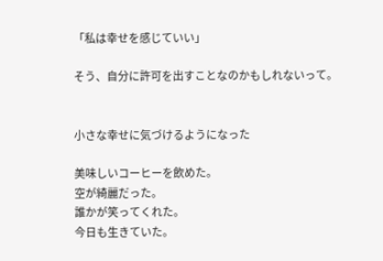「私は幸せを感じていい」

そう、自分に許可を出すことなのかもしれないって。


小さな幸せに気づけるようになった

美味しいコーヒーを飲めた。
空が綺麗だった。
誰かが笑ってくれた。
今日も生きていた。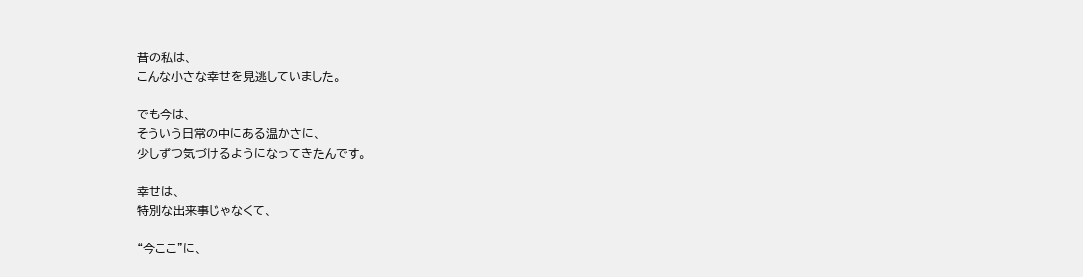昔の私は、
こんな小さな幸せを見逃していました。

でも今は、
そういう日常の中にある温かさに、
少しずつ気づけるようになってきたんです。

幸せは、
特別な出来事じゃなくて、

“今ここ”に、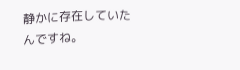静かに存在していたんですね。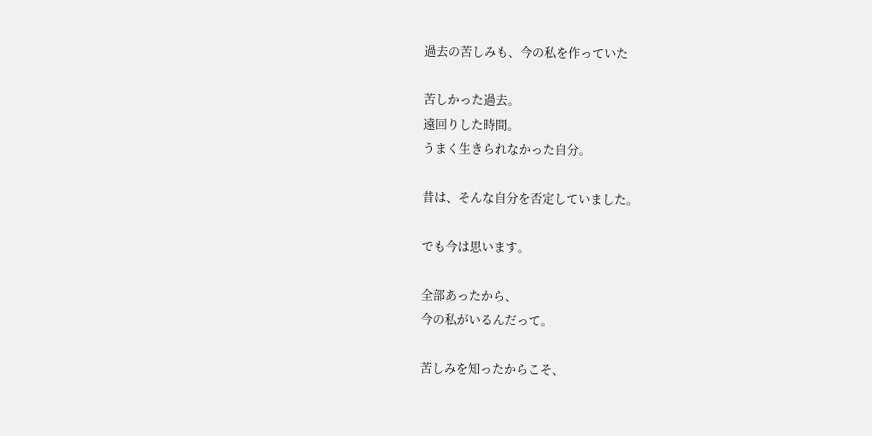過去の苦しみも、今の私を作っていた

苦しかった過去。
遠回りした時間。
うまく生きられなかった自分。

昔は、そんな自分を否定していました。

でも今は思います。

全部あったから、
今の私がいるんだって。

苦しみを知ったからこそ、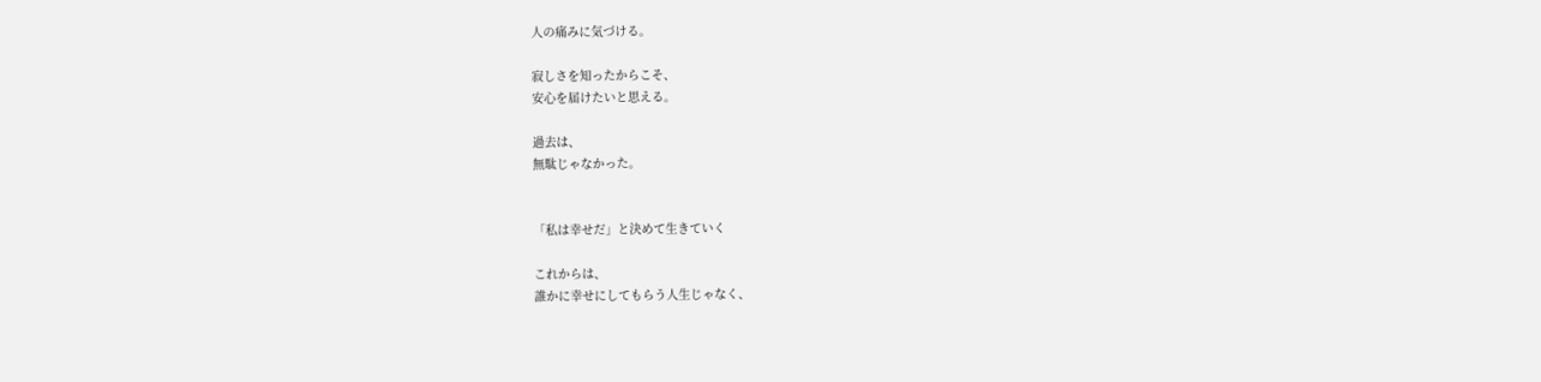人の痛みに気づける。

寂しさを知ったからこそ、
安心を届けたいと思える。

過去は、
無駄じゃなかった。


「私は幸せだ」と決めて生きていく

これからは、
誰かに幸せにしてもらう人生じゃなく、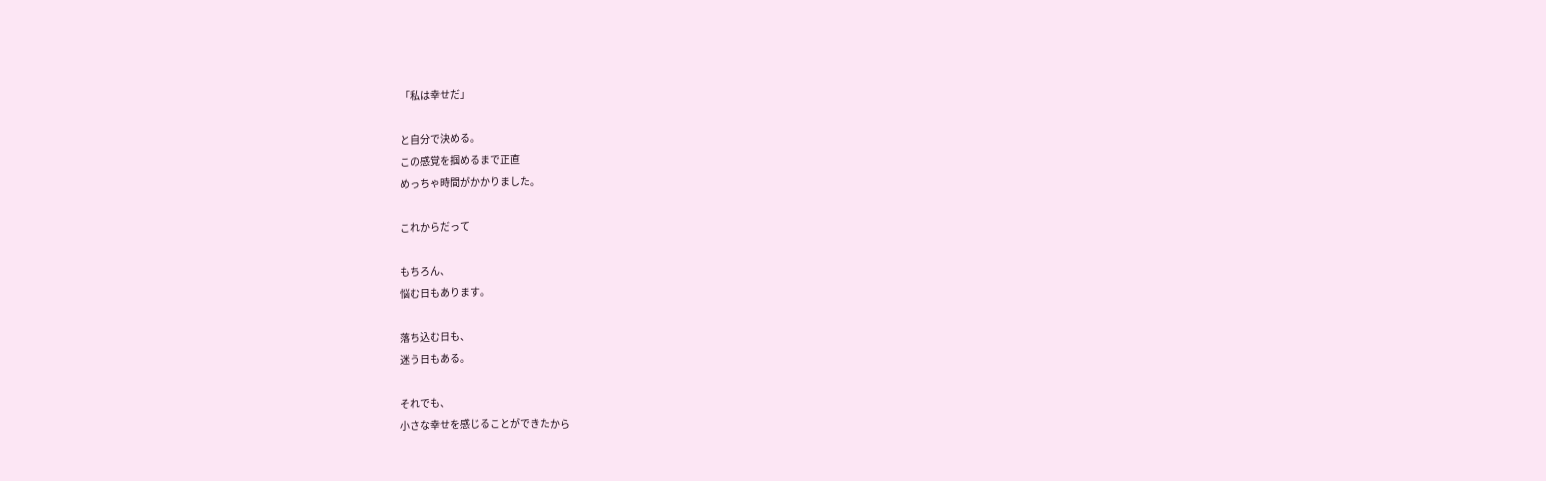「私は幸せだ」

と自分で決める。
この感覚を掴めるまで正直
めっちゃ時間がかかりました。

これからだって

もちろん、
悩む日もあります。

落ち込む日も、
迷う日もある。

それでも、
小さな幸せを感じることができたから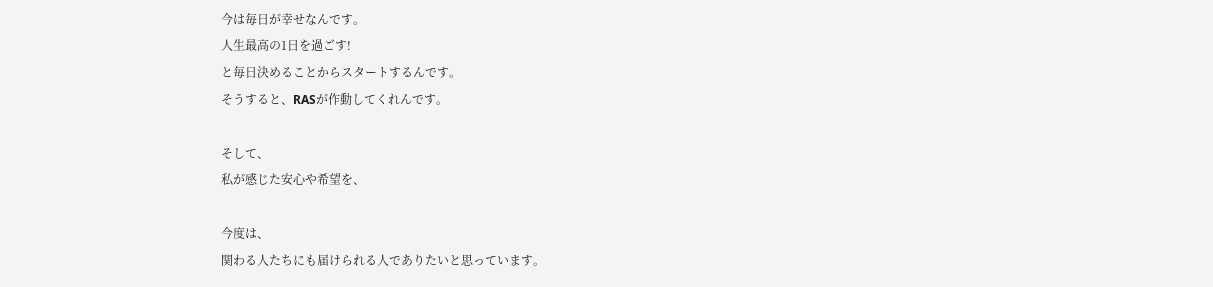今は毎日が幸せなんです。
人生最高の1日を過ごす!
と毎日決めることからスタートするんです。
そうすると、RASが作動してくれんです。

そして、
私が感じた安心や希望を、

今度は、
関わる人たちにも届けられる人でありたいと思っています。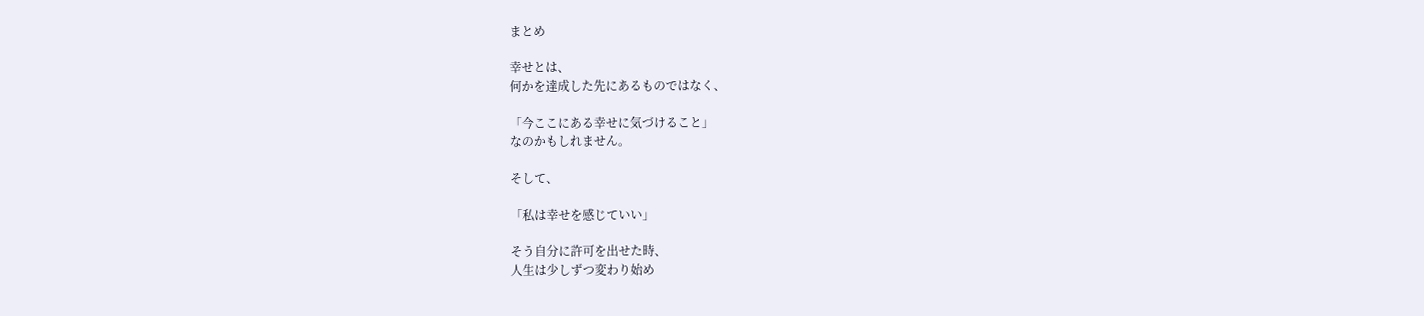まとめ

幸せとは、
何かを達成した先にあるものではなく、

「今ここにある幸せに気づけること」
なのかもしれません。

そして、

「私は幸せを感じていい」

そう自分に許可を出せた時、
人生は少しずつ変わり始め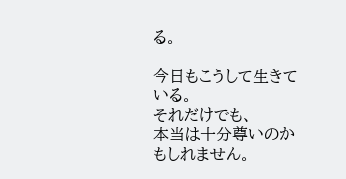る。

今日もこうして生きている。
それだけでも、
本当は十分尊いのかもしれません。